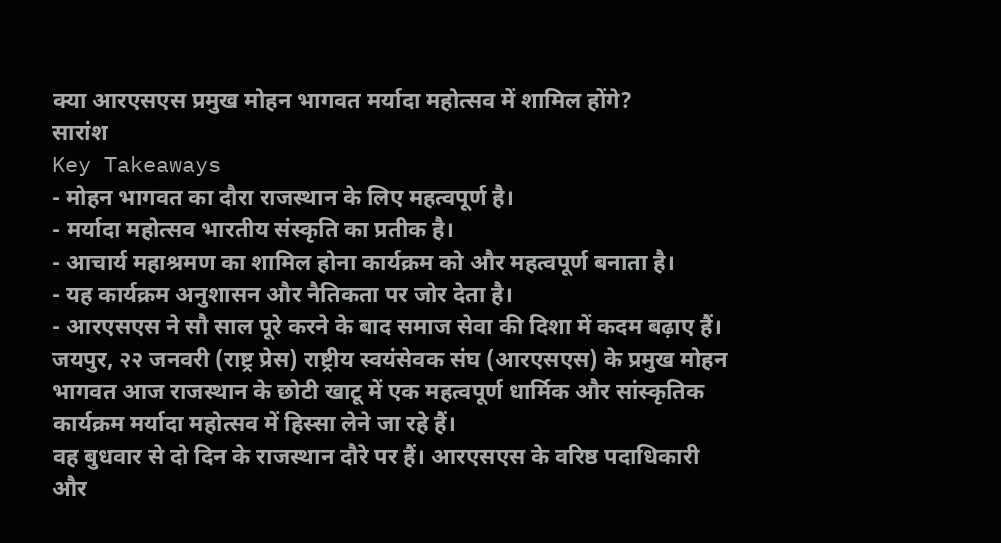क्या आरएसएस प्रमुख मोहन भागवत मर्यादा महोत्सव में शामिल होंगे?
सारांश
Key Takeaways
- मोहन भागवत का दौरा राजस्थान के लिए महत्वपूर्ण है।
- मर्यादा महोत्सव भारतीय संस्कृति का प्रतीक है।
- आचार्य महाश्रमण का शामिल होना कार्यक्रम को और महत्वपूर्ण बनाता है।
- यह कार्यक्रम अनुशासन और नैतिकता पर जोर देता है।
- आरएसएस ने सौ साल पूरे करने के बाद समाज सेवा की दिशा में कदम बढ़ाए हैं।
जयपुर, २२ जनवरी (राष्ट्र प्रेस) राष्ट्रीय स्वयंसेवक संघ (आरएसएस) के प्रमुख मोहन भागवत आज राजस्थान के छोटी खाटू में एक महत्वपूर्ण धार्मिक और सांस्कृतिक कार्यक्रम मर्यादा महोत्सव में हिस्सा लेने जा रहे हैं।
वह बुधवार से दो दिन के राजस्थान दौरे पर हैं। आरएसएस के वरिष्ठ पदाधिकारी और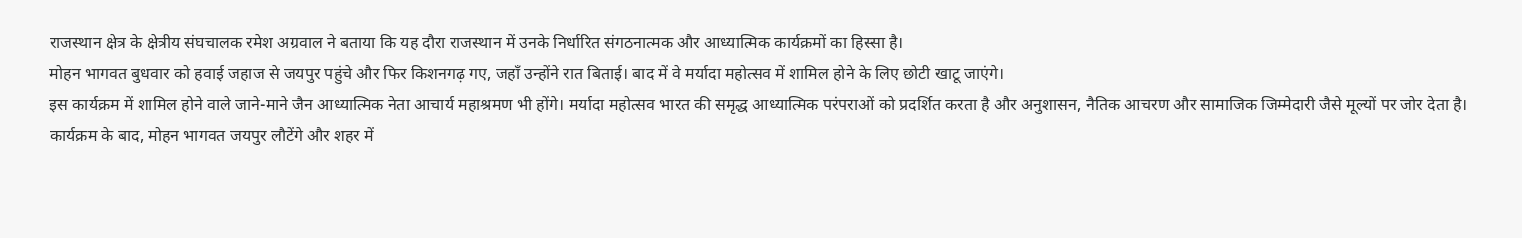राजस्थान क्षेत्र के क्षेत्रीय संघचालक रमेश अग्रवाल ने बताया कि यह दौरा राजस्थान में उनके निर्धारित संगठनात्मक और आध्यात्मिक कार्यक्रमों का हिस्सा है।
मोहन भागवत बुधवार को हवाई जहाज से जयपुर पहुंचे और फिर किशनगढ़ गए, जहाँ उन्होंने रात बिताई। बाद में वे मर्यादा महोत्सव में शामिल होने के लिए छोटी खाटू जाएंगे।
इस कार्यक्रम में शामिल होने वाले जाने-माने जैन आध्यात्मिक नेता आचार्य महाश्रमण भी होंगे। मर्यादा महोत्सव भारत की समृद्ध आध्यात्मिक परंपराओं को प्रदर्शित करता है और अनुशासन, नैतिक आचरण और सामाजिक जिम्मेदारी जैसे मूल्यों पर जोर देता है।
कार्यक्रम के बाद, मोहन भागवत जयपुर लौटेंगे और शहर में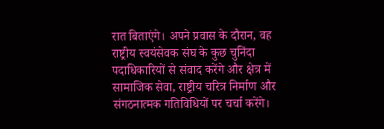रात बिताएंगे। अपने प्रवास के दौरान, वह राष्ट्रीय स्वयंसेवक संघ के कुछ चुनिंदा पदाधिकारियों से संवाद करेंगे और क्षेत्र में सामाजिक सेवा, राष्ट्रीय चरित्र निर्माण और संगठनात्मक गतिविधियों पर चर्चा करेंगे।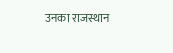उनका राजस्थान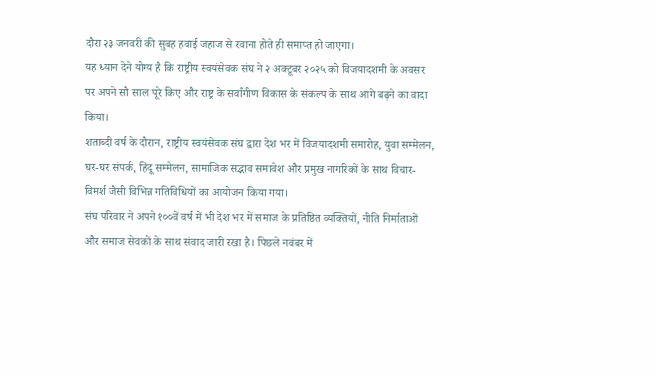दौरा २३ जनवरी की सुबह हवाई जहाज से रवाना होते ही समाप्त हो जाएगा।
यह ध्यान देने योग्य है कि राष्ट्रीय स्वयंसेवक संघ ने २ अक्टूबर २०२५ को विजयादशमी के अवसर पर अपने सौ साल पूरे किए और राष्ट्र के सर्वांगीण विकास के संकल्प के साथ आगे बढ़ने का वादा किया।
शताब्दी वर्ष के दौरान, राष्ट्रीय स्वयंसेवक संघ द्वारा देश भर में विजयादशमी समारोह, युवा सम्मेलन, घर-घर संपर्क, हिंदू सम्मेलन, सामाजिक सद्भाव समावेश और प्रमुख नागरिकों के साथ विचार-विमर्श जैसी विभिन्न गतिविधियों का आयोजन किया गया।
संघ परिवार ने अपने १००वें वर्ष में भी देश भर में समाज के प्रतिष्ठित व्यक्तियों, नीति निर्माताओं और समाज सेवकों के साथ संवाद जारी रखा है। पिछले नवंबर में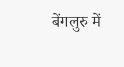बेंगलुरु में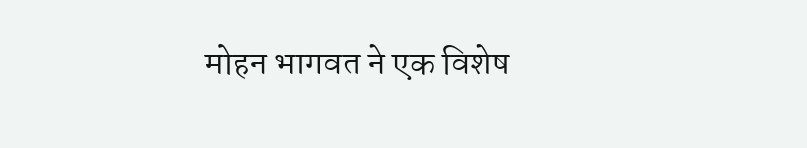मोहन भागवत ने एक विशेष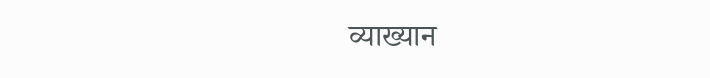व्याख्यान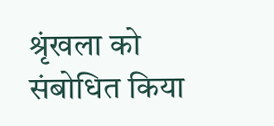श्रृंखला को संबोधित किया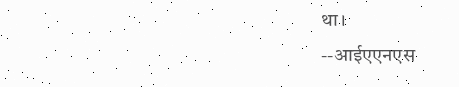था।
--आईएएनएस